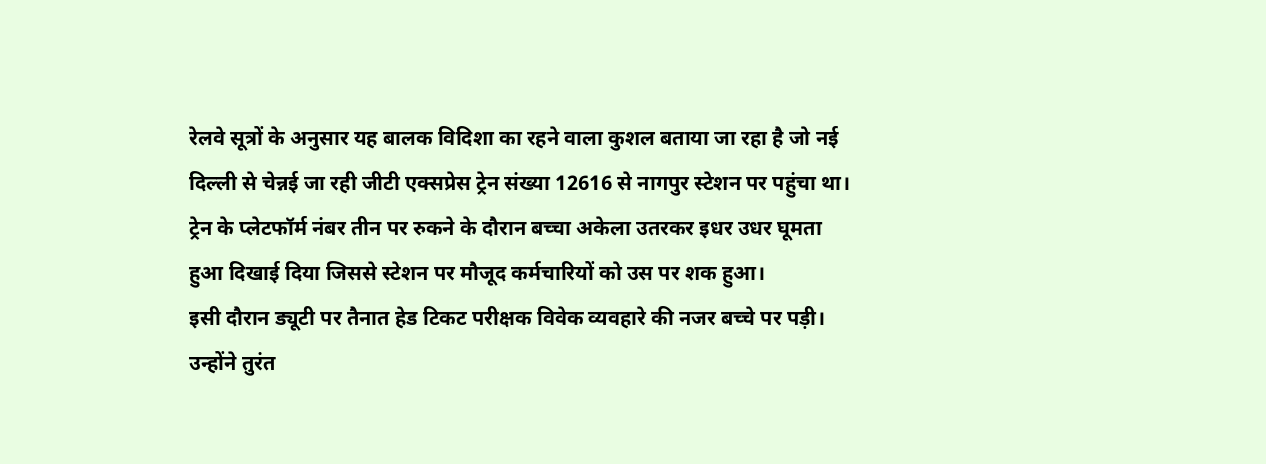रेलवे सूत्रों के अनुसार यह बालक विदिशा का रहने वाला कुशल बताया जा रहा है जो नई दिल्ली से चेन्नई जा रही जीटी एक्सप्रेस ट्रेन संख्या 12616 से नागपुर स्टेशन पर पहुंचा था। ट्रेन के प्लेटफॉर्म नंबर तीन पर रुकने के दौरान बच्चा अकेला उतरकर इधर उधर घूमता हुआ दिखाई दिया जिससे स्टेशन पर मौजूद कर्मचारियों को उस पर शक हुआ।
इसी दौरान ड्यूटी पर तैनात हेड टिकट परीक्षक विवेक व्यवहारे की नजर बच्चे पर पड़ी। उन्होंने तुरंत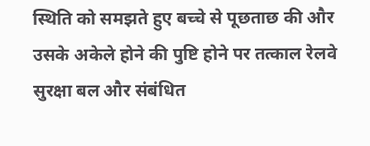स्थिति को समझते हुए बच्चे से पूछताछ की और उसके अकेले होने की पुष्टि होने पर तत्काल रेलवे सुरक्षा बल और संबंधित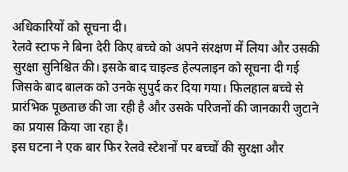अधिकारियों को सूचना दी।
रेलवे स्टाफ ने बिना देरी किए बच्चे को अपने संरक्षण में लिया और उसकी सुरक्षा सुनिश्चित की। इसके बाद चाइल्ड हेल्पलाइन को सूचना दी गई जिसके बाद बालक को उनके सुपुर्द कर दिया गया। फिलहाल बच्चे से प्रारंभिक पूछताछ की जा रही है और उसके परिजनों की जानकारी जुटाने का प्रयास किया जा रहा है।
इस घटना ने एक बार फिर रेलवे स्टेशनों पर बच्चों की सुरक्षा और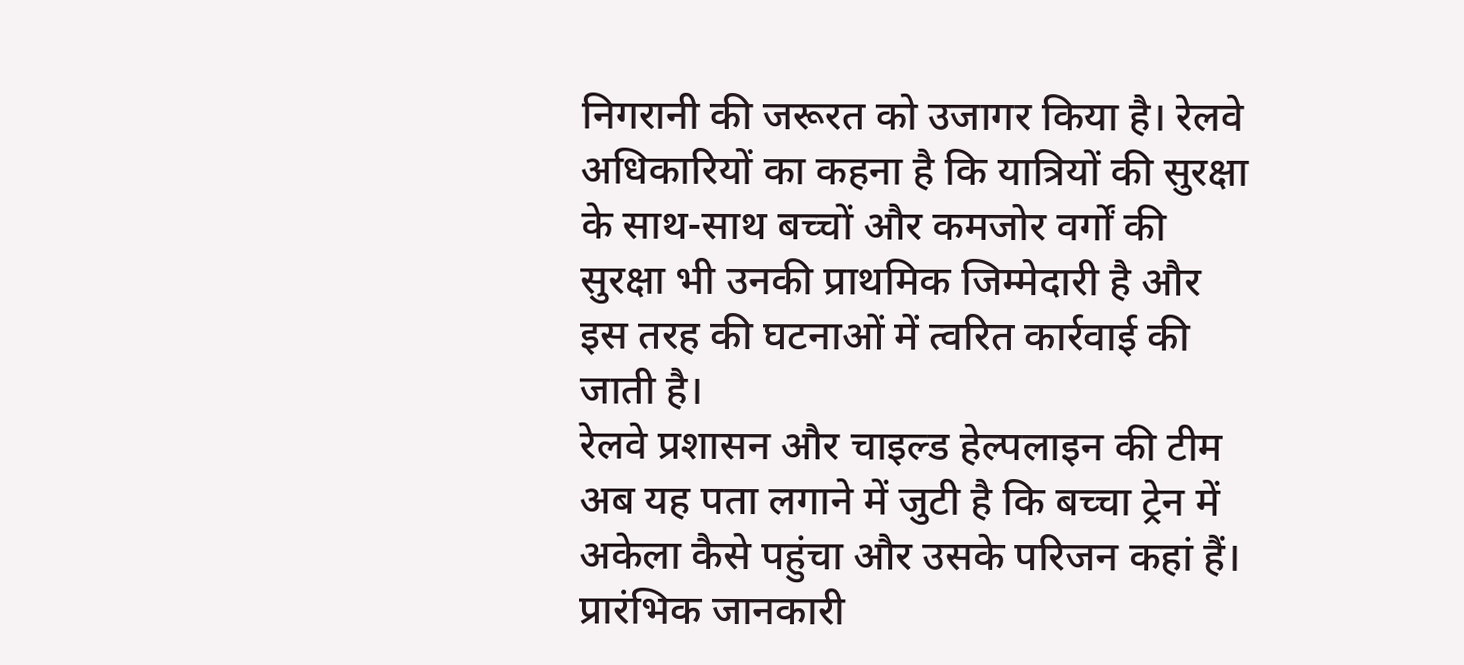निगरानी की जरूरत को उजागर किया है। रेलवे अधिकारियों का कहना है कि यात्रियों की सुरक्षा के साथ-साथ बच्चों और कमजोर वर्गों की सुरक्षा भी उनकी प्राथमिक जिम्मेदारी है और इस तरह की घटनाओं में त्वरित कार्रवाई की जाती है।
रेलवे प्रशासन और चाइल्ड हेल्पलाइन की टीम अब यह पता लगाने में जुटी है कि बच्चा ट्रेन में अकेला कैसे पहुंचा और उसके परिजन कहां हैं। प्रारंभिक जानकारी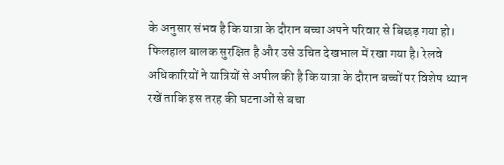के अनुसार संभव है कि यात्रा के दौरान बच्चा अपने परिवार से बिछड़ गया हो।
फिलहाल बालक सुरक्षित है और उसे उचित देखभाल में रखा गया है। रेलवे अधिकारियों ने यात्रियों से अपील की है कि यात्रा के दौरान बच्चों पर विशेष ध्यान रखें ताकि इस तरह की घटनाओं से बचा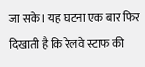जा सके। यह घटना एक बार फिर दिखाती है कि रेलवे स्टाफ की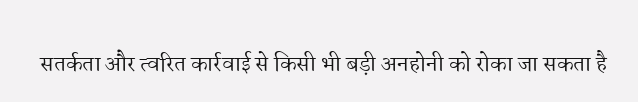सतर्कता और त्वरित कार्रवाई से किसी भी बड़ी अनहोनी को रोका जा सकता है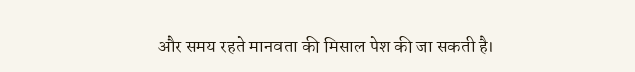और समय रहते मानवता की मिसाल पेश की जा सकती है।